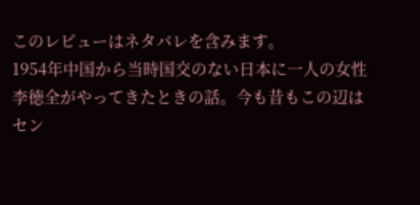このレビューはネタバレを含みます。
1954年中国から当時国交のない日本に一人の女性李徳全がやってきたときの話。今も昔もこの辺はセン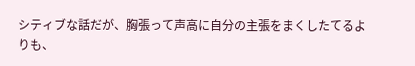シティブな話だが、胸張って声高に自分の主張をまくしたてるよりも、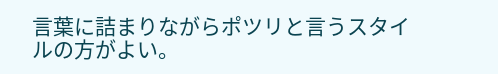言葉に詰まりながらポツリと言うスタイルの方がよい。